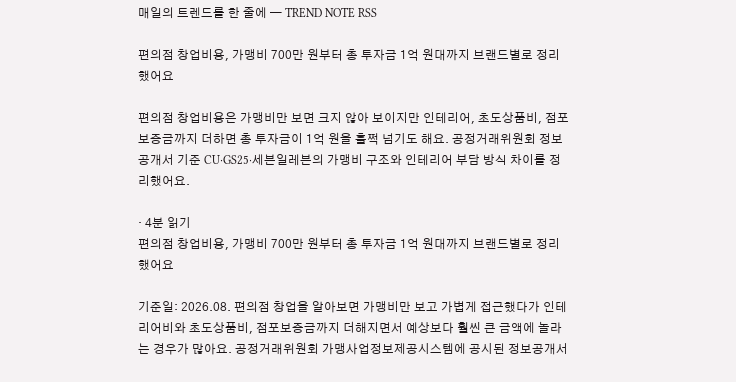매일의 트렌드를 한 줄에 — TREND NOTE RSS

편의점 창업비용, 가맹비 700만 원부터 총 투자금 1억 원대까지 브랜드별로 정리했어요

편의점 창업비용은 가맹비만 보면 크지 않아 보이지만 인테리어, 초도상품비, 점포보증금까지 더하면 총 투자금이 1억 원을 훌쩍 넘기도 해요. 공정거래위원회 정보공개서 기준 CU·GS25·세븐일레븐의 가맹비 구조와 인테리어 부담 방식 차이를 정리했어요.

· 4분 읽기
편의점 창업비용, 가맹비 700만 원부터 총 투자금 1억 원대까지 브랜드별로 정리했어요

기준일: 2026.08. 편의점 창업을 알아보면 가맹비만 보고 가볍게 접근했다가 인테리어비와 초도상품비, 점포보증금까지 더해지면서 예상보다 훨씬 큰 금액에 놀라는 경우가 많아요. 공정거래위원회 가맹사업정보제공시스템에 공시된 정보공개서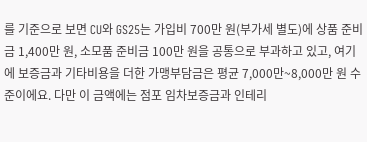를 기준으로 보면 CU와 GS25는 가입비 700만 원(부가세 별도)에 상품 준비금 1,400만 원, 소모품 준비금 100만 원을 공통으로 부과하고 있고, 여기에 보증금과 기타비용을 더한 가맹부담금은 평균 7,000만~8,000만 원 수준이에요. 다만 이 금액에는 점포 임차보증금과 인테리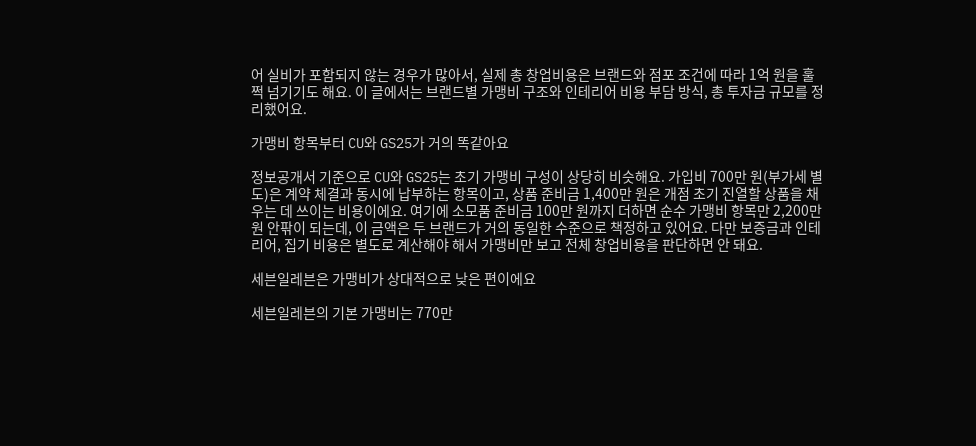어 실비가 포함되지 않는 경우가 많아서, 실제 총 창업비용은 브랜드와 점포 조건에 따라 1억 원을 훌쩍 넘기기도 해요. 이 글에서는 브랜드별 가맹비 구조와 인테리어 비용 부담 방식, 총 투자금 규모를 정리했어요.

가맹비 항목부터 CU와 GS25가 거의 똑같아요

정보공개서 기준으로 CU와 GS25는 초기 가맹비 구성이 상당히 비슷해요. 가입비 700만 원(부가세 별도)은 계약 체결과 동시에 납부하는 항목이고, 상품 준비금 1,400만 원은 개점 초기 진열할 상품을 채우는 데 쓰이는 비용이에요. 여기에 소모품 준비금 100만 원까지 더하면 순수 가맹비 항목만 2,200만 원 안팎이 되는데, 이 금액은 두 브랜드가 거의 동일한 수준으로 책정하고 있어요. 다만 보증금과 인테리어, 집기 비용은 별도로 계산해야 해서 가맹비만 보고 전체 창업비용을 판단하면 안 돼요.

세븐일레븐은 가맹비가 상대적으로 낮은 편이에요

세븐일레븐의 기본 가맹비는 770만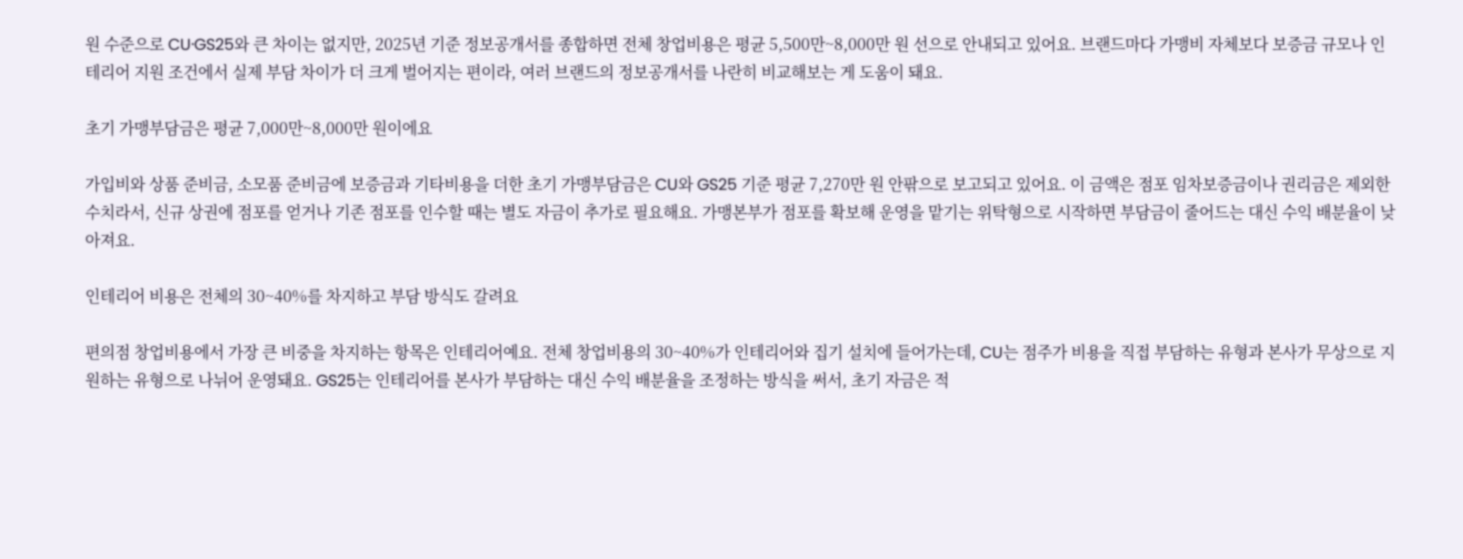원 수준으로 CU·GS25와 큰 차이는 없지만, 2025년 기준 정보공개서를 종합하면 전체 창업비용은 평균 5,500만~8,000만 원 선으로 안내되고 있어요. 브랜드마다 가맹비 자체보다 보증금 규모나 인테리어 지원 조건에서 실제 부담 차이가 더 크게 벌어지는 편이라, 여러 브랜드의 정보공개서를 나란히 비교해보는 게 도움이 돼요.

초기 가맹부담금은 평균 7,000만~8,000만 원이에요

가입비와 상품 준비금, 소모품 준비금에 보증금과 기타비용을 더한 초기 가맹부담금은 CU와 GS25 기준 평균 7,270만 원 안팎으로 보고되고 있어요. 이 금액은 점포 임차보증금이나 권리금은 제외한 수치라서, 신규 상권에 점포를 얻거나 기존 점포를 인수할 때는 별도 자금이 추가로 필요해요. 가맹본부가 점포를 확보해 운영을 맡기는 위탁형으로 시작하면 부담금이 줄어드는 대신 수익 배분율이 낮아져요.

인테리어 비용은 전체의 30~40%를 차지하고 부담 방식도 갈려요

편의점 창업비용에서 가장 큰 비중을 차지하는 항목은 인테리어예요. 전체 창업비용의 30~40%가 인테리어와 집기 설치에 들어가는데, CU는 점주가 비용을 직접 부담하는 유형과 본사가 무상으로 지원하는 유형으로 나뉘어 운영돼요. GS25는 인테리어를 본사가 부담하는 대신 수익 배분율을 조정하는 방식을 써서, 초기 자금은 적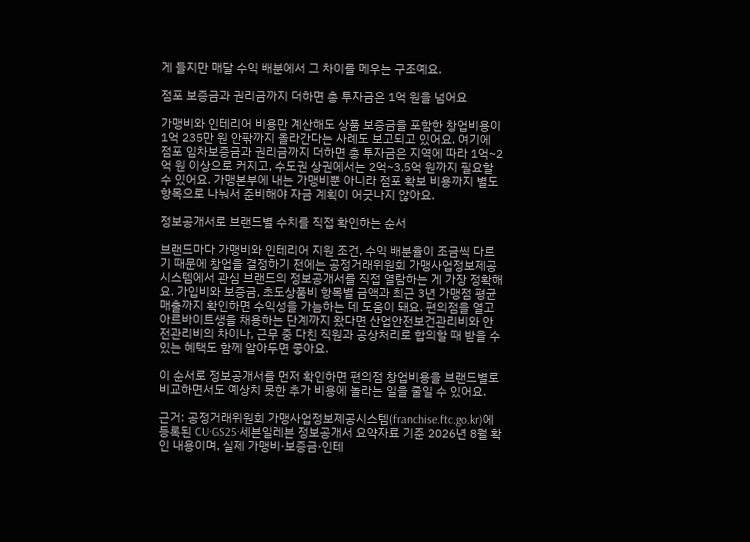게 들지만 매달 수익 배분에서 그 차이를 메우는 구조예요.

점포 보증금과 권리금까지 더하면 총 투자금은 1억 원을 넘어요

가맹비와 인테리어 비용만 계산해도 상품 보증금을 포함한 창업비용이 1억 235만 원 안팎까지 올라간다는 사례도 보고되고 있어요. 여기에 점포 임차보증금과 권리금까지 더하면 총 투자금은 지역에 따라 1억~2억 원 이상으로 커지고, 수도권 상권에서는 2억~3.5억 원까지 필요할 수 있어요. 가맹본부에 내는 가맹비뿐 아니라 점포 확보 비용까지 별도 항목으로 나눠서 준비해야 자금 계획이 어긋나지 않아요.

정보공개서로 브랜드별 수치를 직접 확인하는 순서

브랜드마다 가맹비와 인테리어 지원 조건, 수익 배분율이 조금씩 다르기 때문에 창업을 결정하기 전에는 공정거래위원회 가맹사업정보제공시스템에서 관심 브랜드의 정보공개서를 직접 열람하는 게 가장 정확해요. 가입비와 보증금, 초도상품비 항목별 금액과 최근 3년 가맹점 평균 매출까지 확인하면 수익성을 가늠하는 데 도움이 돼요. 편의점을 열고 아르바이트생을 채용하는 단계까지 왔다면 산업안전보건관리비와 안전관리비의 차이나, 근무 중 다친 직원과 공상처리로 합의할 때 받을 수 있는 혜택도 함께 알아두면 좋아요.

이 순서로 정보공개서를 먼저 확인하면 편의점 창업비용을 브랜드별로 비교하면서도 예상치 못한 추가 비용에 놀라는 일을 줄일 수 있어요.

근거: 공정거래위원회 가맹사업정보제공시스템(franchise.ftc.go.kr)에 등록된 CU·GS25·세븐일레븐 정보공개서 요약자료 기준 2026년 8월 확인 내용이며, 실제 가맹비·보증금·인테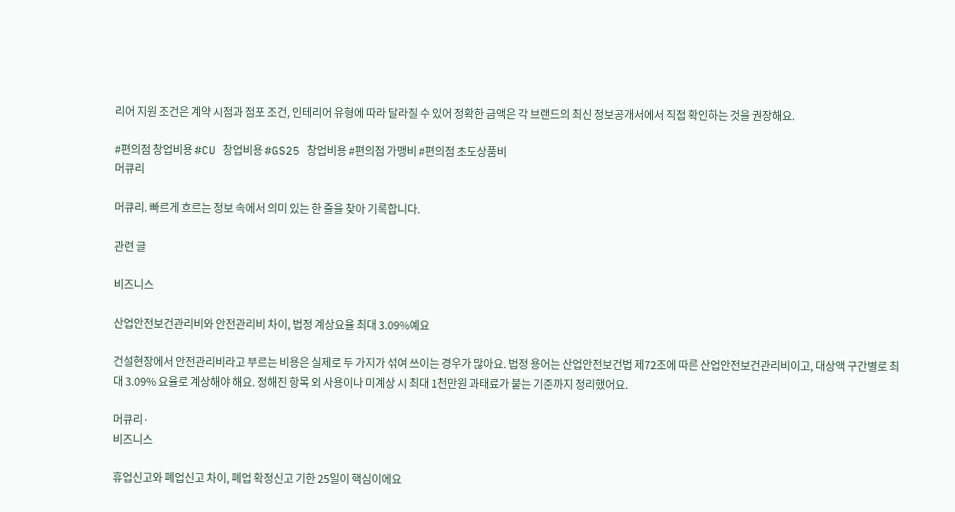리어 지원 조건은 계약 시점과 점포 조건, 인테리어 유형에 따라 달라질 수 있어 정확한 금액은 각 브랜드의 최신 정보공개서에서 직접 확인하는 것을 권장해요.

#편의점 창업비용 #CU 창업비용 #GS25 창업비용 #편의점 가맹비 #편의점 초도상품비
머큐리

머큐리. 빠르게 흐르는 정보 속에서 의미 있는 한 줄을 찾아 기록합니다.

관련 글

비즈니스

산업안전보건관리비와 안전관리비 차이, 법정 계상요율 최대 3.09%예요

건설현장에서 안전관리비라고 부르는 비용은 실제로 두 가지가 섞여 쓰이는 경우가 많아요. 법정 용어는 산업안전보건법 제72조에 따른 산업안전보건관리비이고, 대상액 구간별로 최대 3.09% 요율로 계상해야 해요. 정해진 항목 외 사용이나 미계상 시 최대 1천만원 과태료가 붙는 기준까지 정리했어요.

머큐리·
비즈니스

휴업신고와 폐업신고 차이, 폐업 확정신고 기한 25일이 핵심이에요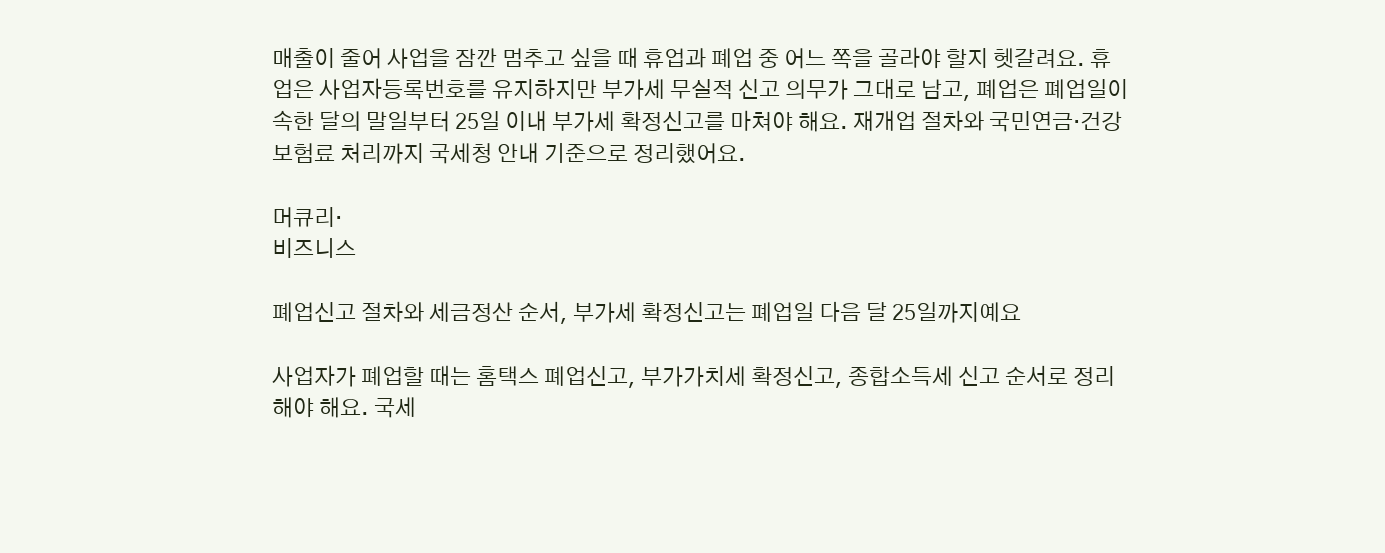매출이 줄어 사업을 잠깐 멈추고 싶을 때 휴업과 폐업 중 어느 쪽을 골라야 할지 헷갈려요. 휴업은 사업자등록번호를 유지하지만 부가세 무실적 신고 의무가 그대로 남고, 폐업은 폐업일이 속한 달의 말일부터 25일 이내 부가세 확정신고를 마쳐야 해요. 재개업 절차와 국민연금·건강보험료 처리까지 국세청 안내 기준으로 정리했어요.

머큐리·
비즈니스

폐업신고 절차와 세금정산 순서, 부가세 확정신고는 폐업일 다음 달 25일까지예요

사업자가 폐업할 때는 홈택스 폐업신고, 부가가치세 확정신고, 종합소득세 신고 순서로 정리해야 해요. 국세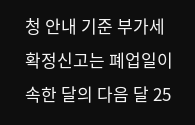청 안내 기준 부가세 확정신고는 폐업일이 속한 달의 다음 달 25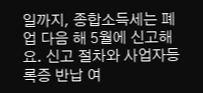일까지, 종합소득세는 폐업 다음 해 5월에 신고해요. 신고 절차와 사업자등록증 반납 여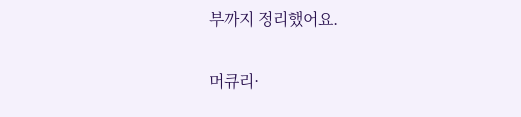부까지 정리했어요.

머큐리·